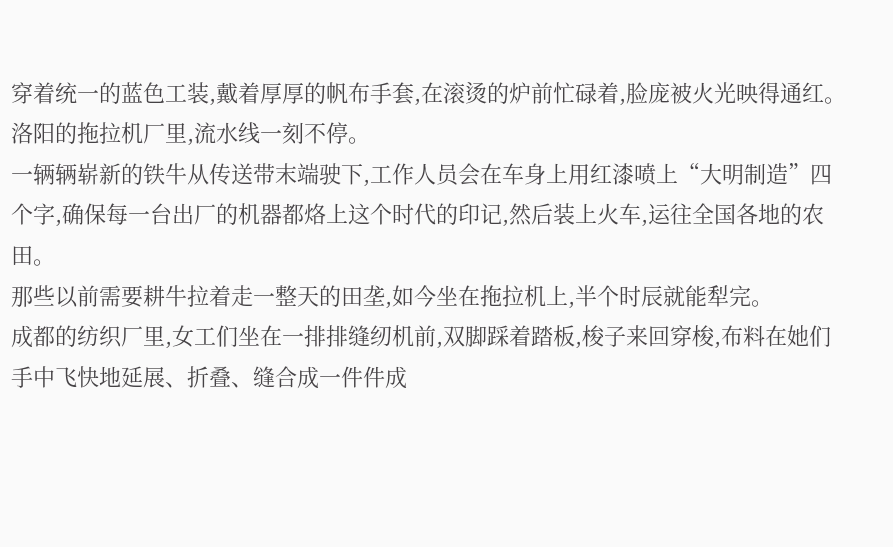穿着统一的蓝色工装,戴着厚厚的帆布手套,在滚烫的炉前忙碌着,脸庞被火光映得通红。
洛阳的拖拉机厂里,流水线一刻不停。
一辆辆崭新的铁牛从传送带末端驶下,工作人员会在车身上用红漆喷上“大明制造”四个字,确保每一台出厂的机器都烙上这个时代的印记,然后装上火车,运往全国各地的农田。
那些以前需要耕牛拉着走一整天的田垄,如今坐在拖拉机上,半个时辰就能犁完。
成都的纺织厂里,女工们坐在一排排缝纫机前,双脚踩着踏板,梭子来回穿梭,布料在她们手中飞快地延展、折叠、缝合成一件件成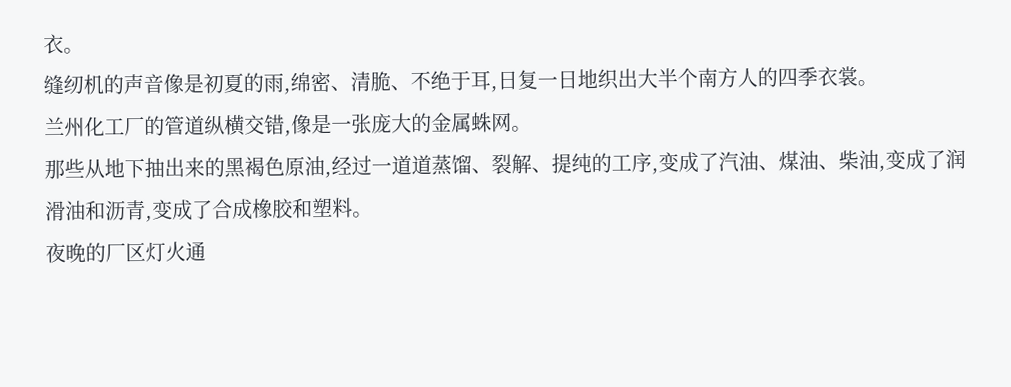衣。
缝纫机的声音像是初夏的雨,绵密、清脆、不绝于耳,日复一日地织出大半个南方人的四季衣裳。
兰州化工厂的管道纵横交错,像是一张庞大的金属蛛网。
那些从地下抽出来的黑褐色原油,经过一道道蒸馏、裂解、提纯的工序,变成了汽油、煤油、柴油,变成了润滑油和沥青,变成了合成橡胶和塑料。
夜晚的厂区灯火通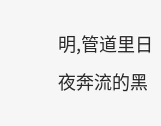明,管道里日夜奔流的黑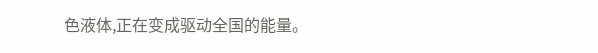色液体,正在变成驱动全国的能量。